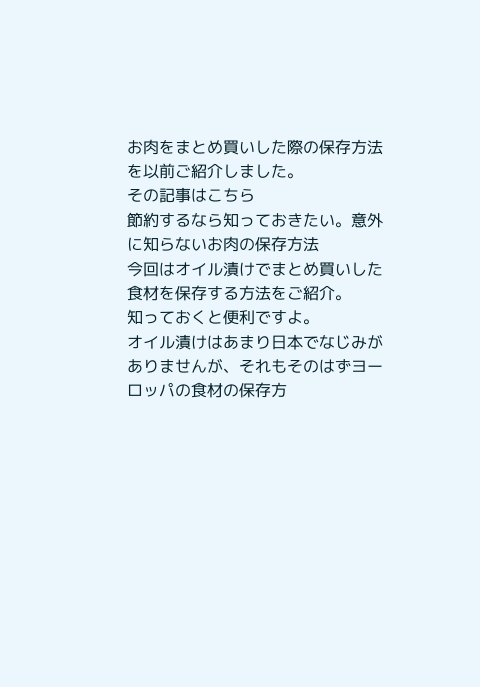お肉をまとめ買いした際の保存方法を以前ご紹介しました。
その記事はこちら
節約するなら知っておきたい。意外に知らないお肉の保存方法
今回はオイル漬けでまとめ買いした食材を保存する方法をご紹介。
知っておくと便利ですよ。
オイル漬けはあまり日本でなじみがありませんが、それもそのはずヨーロッパの食材の保存方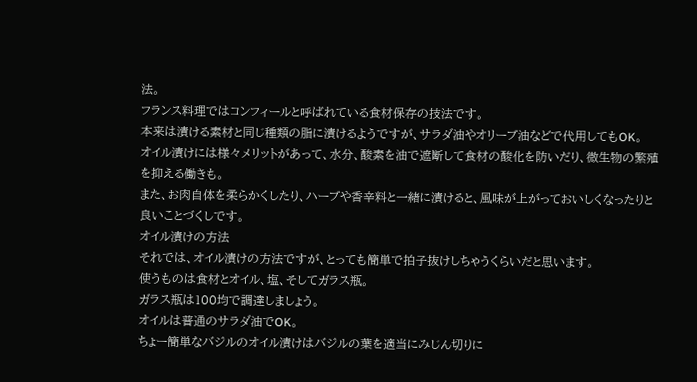法。
フランス料理ではコンフィールと呼ばれている食材保存の技法です。
本来は漬ける素材と同じ種類の脂に漬けるようですが、サラダ油やオリーブ油などで代用してもOK。
オイル漬けには様々メリットがあって、水分、酸素を油で遮断して食材の酸化を防いだり、微生物の繁殖を抑える働きも。
また、お肉自体を柔らかくしたり、ハーブや香辛料と一緒に漬けると、風味が上がっておいしくなったりと良いことづくしです。
オイル漬けの方法
それでは、オイル漬けの方法ですが、とっても簡単で拍子抜けしちゃうくらいだと思います。
使うものは食材とオイル、塩、そしてガラス瓶。
ガラス瓶は100均で調達しましょう。
オイルは普通のサラダ油でOK。
ちょー簡単なバジルのオイル漬けはバジルの葉を適当にみじん切りに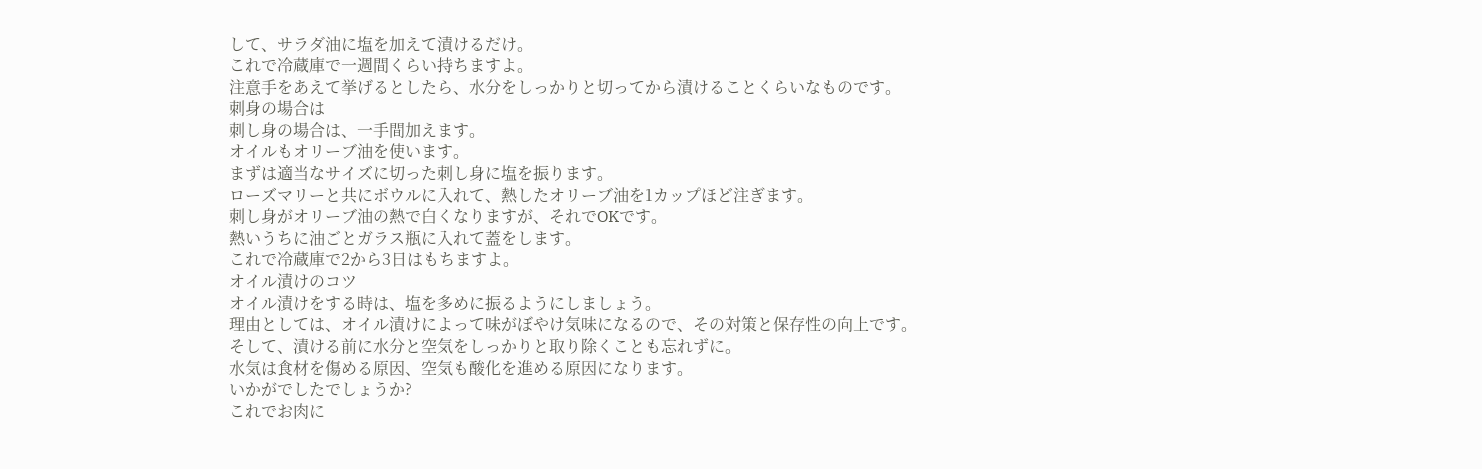して、サラダ油に塩を加えて漬けるだけ。
これで冷蔵庫で一週間くらい持ちますよ。
注意手をあえて挙げるとしたら、水分をしっかりと切ってから漬けることくらいなものです。
刺身の場合は
刺し身の場合は、一手間加えます。
オイルもオリーブ油を使います。
まずは適当なサイズに切った刺し身に塩を振ります。
ローズマリーと共にボウルに入れて、熱したオリーブ油を1カップほど注ぎます。
刺し身がオリーブ油の熱で白くなりますが、それでOKです。
熱いうちに油ごとガラス瓶に入れて蓋をします。
これで冷蔵庫で2から3日はもちますよ。
オイル漬けのコツ
オイル漬けをする時は、塩を多めに振るようにしましょう。
理由としては、オイル漬けによって味がぼやけ気味になるので、その対策と保存性の向上です。
そして、漬ける前に水分と空気をしっかりと取り除くことも忘れずに。
水気は食材を傷める原因、空気も酸化を進める原因になります。
いかがでしたでしょうか?
これでお肉に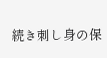続き刺し身の保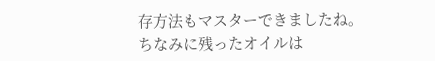存方法もマスターできましたね。
ちなみに残ったオイルは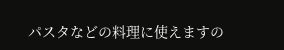パスタなどの料理に使えますの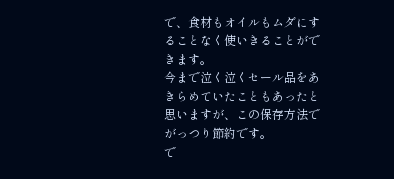で、食材もオイルもムダにすることなく使いきることができます。
今まで泣く泣くセール品をあきらめていたこともあったと思いますが、この保存方法でがっつり節約です。
で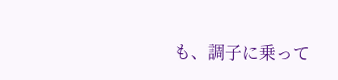も、調子に乗って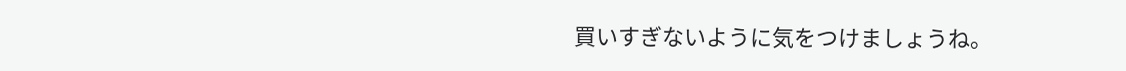買いすぎないように気をつけましょうね。